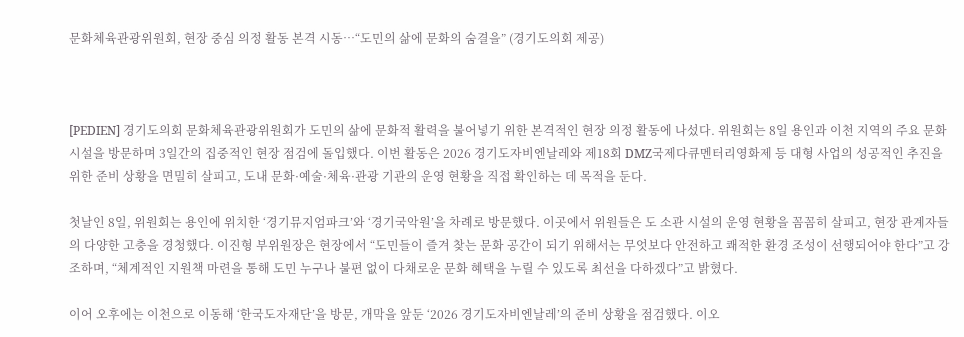문화체육관광위원회, 현장 중심 의정 활동 본격 시동…“도민의 삶에 문화의 숨결을” (경기도의회 제공)



[PEDIEN] 경기도의회 문화체육관광위원회가 도민의 삶에 문화적 활력을 불어넣기 위한 본격적인 현장 의정 활동에 나섰다. 위원회는 8일 용인과 이천 지역의 주요 문화 시설을 방문하며 3일간의 집중적인 현장 점검에 돌입했다. 이번 활동은 2026 경기도자비엔날레와 제18회 DMZ국제다큐멘터리영화제 등 대형 사업의 성공적인 추진을 위한 준비 상황을 면밀히 살피고, 도내 문화·예술·체육·관광 기관의 운영 현황을 직접 확인하는 데 목적을 둔다.

첫날인 8일, 위원회는 용인에 위치한 ‘경기뮤지엄파크’와 ‘경기국악원’을 차례로 방문했다. 이곳에서 위원들은 도 소관 시설의 운영 현황을 꼼꼼히 살피고, 현장 관계자들의 다양한 고충을 경청했다. 이진형 부위원장은 현장에서 “도민들이 즐겨 찾는 문화 공간이 되기 위해서는 무엇보다 안전하고 쾌적한 환경 조성이 선행되어야 한다”고 강조하며, “체계적인 지원책 마련을 통해 도민 누구나 불편 없이 다채로운 문화 혜택을 누릴 수 있도록 최선을 다하겠다”고 밝혔다.

이어 오후에는 이천으로 이동해 ‘한국도자재단’을 방문, 개막을 앞둔 ‘2026 경기도자비엔날레’의 준비 상황을 점검했다. 이오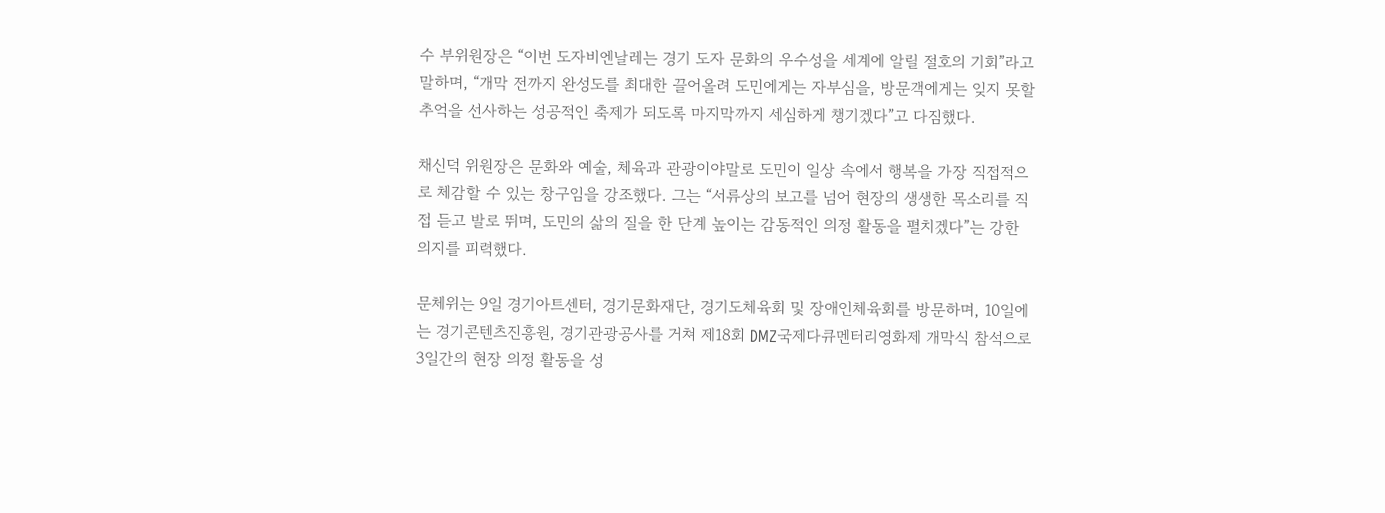수 부위원장은 “이번 도자비엔날레는 경기 도자 문화의 우수성을 세계에 알릴 절호의 기회”라고 말하며, “개막 전까지 완성도를 최대한 끌어올려 도민에게는 자부심을, 방문객에게는 잊지 못할 추억을 선사하는 성공적인 축제가 되도록 마지막까지 세심하게 챙기겠다”고 다짐했다.

채신덕 위원장은 문화와 예술, 체육과 관광이야말로 도민이 일상 속에서 행복을 가장 직접적으로 체감할 수 있는 창구임을 강조했다. 그는 “서류상의 보고를 넘어 현장의 생생한 목소리를 직접 듣고 발로 뛰며, 도민의 삶의 질을 한 단계 높이는 감동적인 의정 활동을 펼치겠다”는 강한 의지를 피력했다.

문체위는 9일 경기아트센터, 경기문화재단, 경기도체육회 및 장애인체육회를 방문하며, 10일에는 경기콘텐츠진흥원, 경기관광공사를 거쳐 제18회 DMZ국제다큐멘터리영화제 개막식 참석으로 3일간의 현장 의정 활동을 성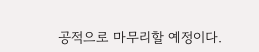공적으로 마무리할 예정이다.